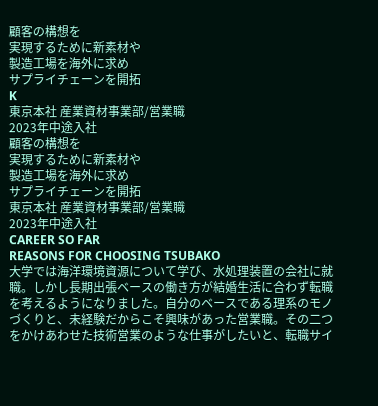顧客の構想を
実現するために新素材や
製造工場を海外に求め
サプライチェーンを開拓
K
東京本社 産業資材事業部/営業職
2023年中途入社
顧客の構想を
実現するために新素材や
製造工場を海外に求め
サプライチェーンを開拓
東京本社 産業資材事業部/営業職
2023年中途入社
CAREER SO FAR
REASONS FOR CHOOSING TSUBAKO
大学では海洋環境資源について学び、水処理装置の会社に就職。しかし長期出張ベースの働き方が結婚生活に合わず転職を考えるようになりました。自分のベースである理系のモノづくりと、未経験だからこそ興味があった営業職。その二つをかけあわせた技術営業のような仕事がしたいと、転職サイ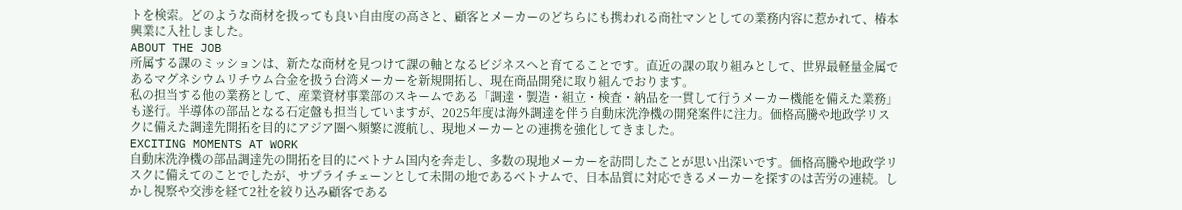トを検索。どのような商材を扱っても良い自由度の高さと、顧客とメーカーのどちらにも携われる商社マンとしての業務内容に惹かれて、椿本興業に入社しました。
ABOUT THE JOB
所属する課のミッションは、新たな商材を見つけて課の軸となるビジネスへと育てることです。直近の課の取り組みとして、世界最軽量金属であるマグネシウムリチウム合金を扱う台湾メーカーを新規開拓し、現在商品開発に取り組んでおります。
私の担当する他の業務として、産業資材事業部のスキームである「調達・製造・組立・検査・納品を一貫して行うメーカー機能を備えた業務」も遂行。半導体の部品となる石定盤も担当していますが、2025年度は海外調達を伴う自動床洗浄機の開発案件に注力。価格高騰や地政学リスクに備えた調達先開拓を目的にアジア圏へ頻繁に渡航し、現地メーカーとの連携を強化してきました。
EXCITING MOMENTS AT WORK
自動床洗浄機の部品調達先の開拓を目的にベトナム国内を奔走し、多数の現地メーカーを訪問したことが思い出深いです。価格高騰や地政学リスクに備えてのことでしたが、サプライチェーンとして未開の地であるベトナムで、日本品質に対応できるメーカーを探すのは苦労の連続。しかし視察や交渉を経て2社を絞り込み顧客である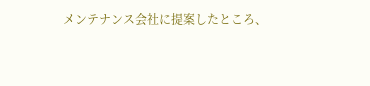メンテナンス会社に提案したところ、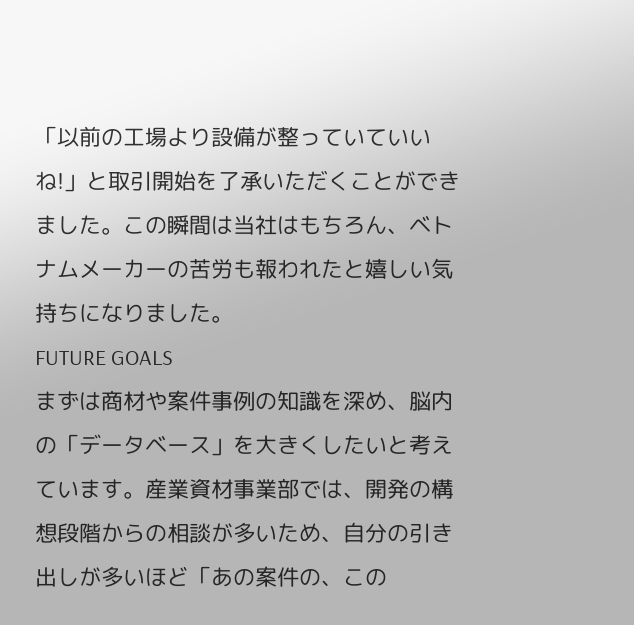「以前の工場より設備が整っていていいね!」と取引開始を了承いただくことができました。この瞬間は当社はもちろん、ベトナムメーカーの苦労も報われたと嬉しい気持ちになりました。
FUTURE GOALS
まずは商材や案件事例の知識を深め、脳内の「データベース」を大きくしたいと考えています。産業資材事業部では、開発の構想段階からの相談が多いため、自分の引き出しが多いほど「あの案件の、この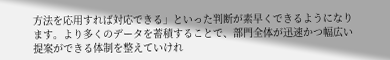方法を応用すれば対応できる」といった判断が素早くできるようになります。より多くのデータを蓄積することで、部門全体が迅速かつ幅広い提案ができる体制を整えていけれ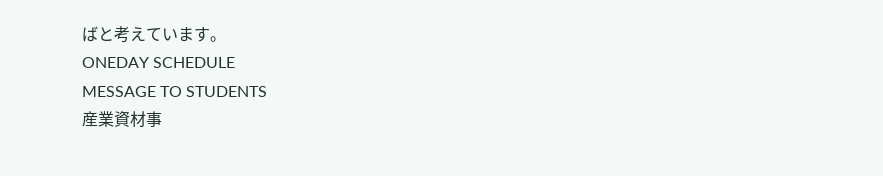ばと考えています。
ONEDAY SCHEDULE
MESSAGE TO STUDENTS
産業資材事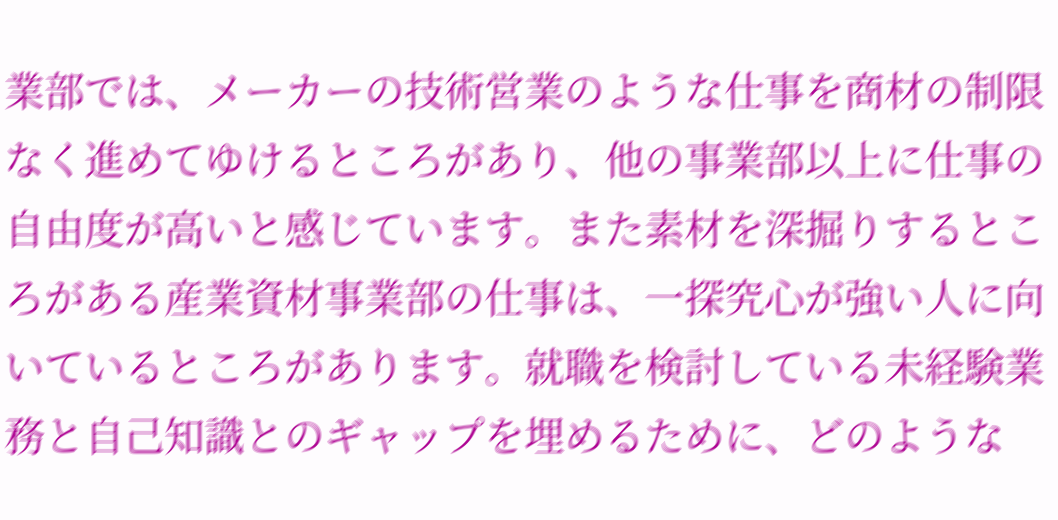業部では、メーカーの技術営業のような仕事を商材の制限なく進めてゆけるところがあり、他の事業部以上に仕事の自由度が高いと感じています。また素材を深掘りするところがある産業資材事業部の仕事は、一探究心が強い人に向いているところがあります。就職を検討している未経験業務と自己知識とのギャップを埋めるために、どのような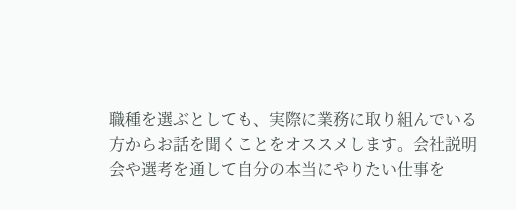職種を選ぶとしても、実際に業務に取り組んでいる方からお話を聞くことをオススメします。会社説明会や選考を通して自分の本当にやりたい仕事を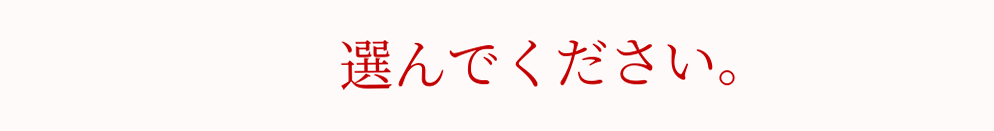選んでください。